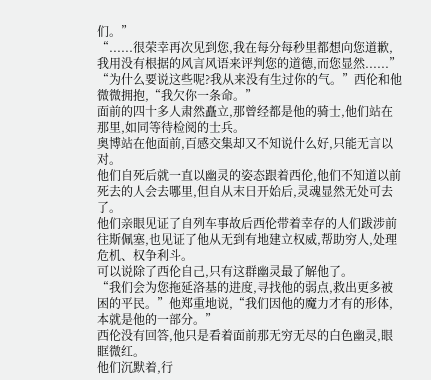们。”
“......很荣幸再次见到您,我在每分每秒里都想向您道歉,我用没有根据的风言风语来评判您的道德,而您显然......”
“为什么要说这些呢?我从来没有生过你的气。”西伦和他微微拥抱,“我欠你一条命。”
面前的四十多人肃然矗立,那曾经都是他的骑士,他们站在那里,如同等待检阅的士兵。
奥博站在他面前,百感交集却又不知说什么好,只能无言以对。
他们自死后就一直以幽灵的姿态跟着西伦,他们不知道以前死去的人会去哪里,但自从末日开始后,灵魂显然无处可去了。
他们亲眼见证了自列车事故后西伦带着幸存的人们跋涉前往斯佩塞,也见证了他从无到有地建立权威,帮助穷人,处理危机、权争利斗。
可以说除了西伦自己,只有这群幽灵最了解他了。
“我们会为您拖延洛基的进度,寻找他的弱点,救出更多被困的平民。”他郑重地说,“我们因他的魔力才有的形体,本就是他的一部分。”
西伦没有回答,他只是看着面前那无穷无尽的白色幽灵,眼眶微红。
他们沉默着,行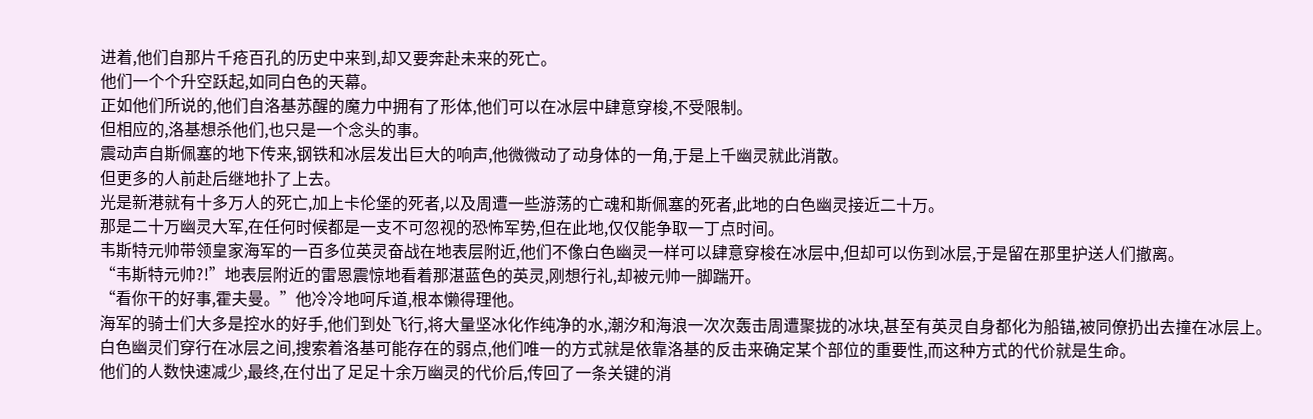进着,他们自那片千疮百孔的历史中来到,却又要奔赴未来的死亡。
他们一个个升空跃起,如同白色的天幕。
正如他们所说的,他们自洛基苏醒的魔力中拥有了形体,他们可以在冰层中肆意穿梭,不受限制。
但相应的,洛基想杀他们,也只是一个念头的事。
震动声自斯佩塞的地下传来,钢铁和冰层发出巨大的响声,他微微动了动身体的一角,于是上千幽灵就此消散。
但更多的人前赴后继地扑了上去。
光是新港就有十多万人的死亡,加上卡伦堡的死者,以及周遭一些游荡的亡魂和斯佩塞的死者,此地的白色幽灵接近二十万。
那是二十万幽灵大军,在任何时候都是一支不可忽视的恐怖军势,但在此地,仅仅能争取一丁点时间。
韦斯特元帅带领皇家海军的一百多位英灵奋战在地表层附近,他们不像白色幽灵一样可以肆意穿梭在冰层中,但却可以伤到冰层,于是留在那里护送人们撤离。
“韦斯特元帅?!”地表层附近的雷恩震惊地看着那湛蓝色的英灵,刚想行礼,却被元帅一脚踹开。
“看你干的好事,霍夫曼。”他冷冷地呵斥道,根本懒得理他。
海军的骑士们大多是控水的好手,他们到处飞行,将大量坚冰化作纯净的水,潮汐和海浪一次次轰击周遭聚拢的冰块,甚至有英灵自身都化为船锚,被同僚扔出去撞在冰层上。
白色幽灵们穿行在冰层之间,搜索着洛基可能存在的弱点,他们唯一的方式就是依靠洛基的反击来确定某个部位的重要性,而这种方式的代价就是生命。
他们的人数快速减少,最终,在付出了足足十余万幽灵的代价后,传回了一条关键的消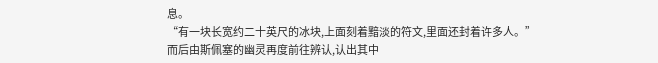息。
“有一块长宽约二十英尺的冰块,上面刻着黯淡的符文,里面还封着许多人。”
而后由斯佩塞的幽灵再度前往辨认,认出其中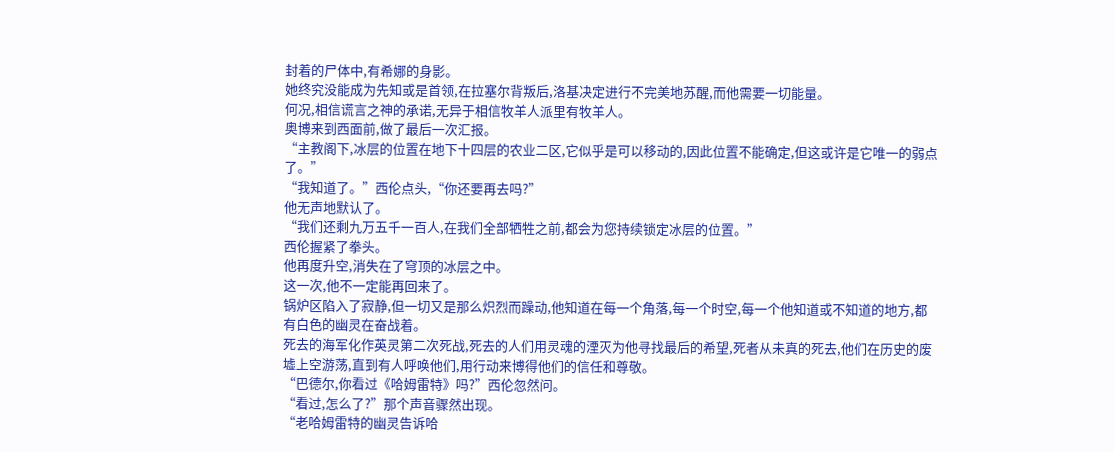封着的尸体中,有希娜的身影。
她终究没能成为先知或是首领,在拉塞尔背叛后,洛基决定进行不完美地苏醒,而他需要一切能量。
何况,相信谎言之神的承诺,无异于相信牧羊人派里有牧羊人。
奥博来到西面前,做了最后一次汇报。
“主教阁下,冰层的位置在地下十四层的农业二区,它似乎是可以移动的,因此位置不能确定,但这或许是它唯一的弱点了。”
“我知道了。”西伦点头,“你还要再去吗?”
他无声地默认了。
“我们还剩九万五千一百人,在我们全部牺牲之前,都会为您持续锁定冰层的位置。”
西伦握紧了拳头。
他再度升空,消失在了穹顶的冰层之中。
这一次,他不一定能再回来了。
锅炉区陷入了寂静,但一切又是那么炽烈而躁动,他知道在每一个角落,每一个时空,每一个他知道或不知道的地方,都有白色的幽灵在奋战着。
死去的海军化作英灵第二次死战,死去的人们用灵魂的湮灭为他寻找最后的希望,死者从未真的死去,他们在历史的废墟上空游荡,直到有人呼唤他们,用行动来博得他们的信任和尊敬。
“巴德尔,你看过《哈姆雷特》吗?”西伦忽然问。
“看过,怎么了?”那个声音骤然出现。
“老哈姆雷特的幽灵告诉哈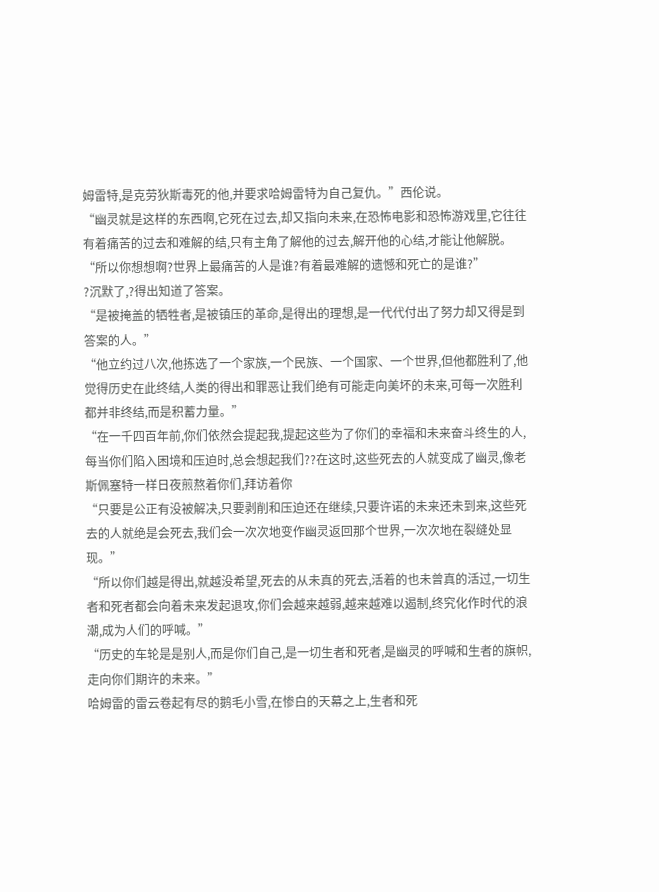姆雷特,是克劳狄斯毒死的他,并要求哈姆雷特为自己复仇。”西伦说。
“幽灵就是这样的东西啊,它死在过去,却又指向未来,在恐怖电影和恐怖游戏里,它往往有着痛苦的过去和难解的结,只有主角了解他的过去,解开他的心结,才能让他解脱。
“所以你想想啊?世界上最痛苦的人是谁?有着最难解的遗憾和死亡的是谁?”
?沉默了,?得出知道了答案。
“是被掩盖的牺牲者,是被镇压的革命,是得出的理想,是一代代付出了努力却又得是到答案的人。”
“他立约过八次,他拣选了一个家族,一个民族、一个国家、一个世界,但他都胜利了,他觉得历史在此终结,人类的得出和罪恶让我们绝有可能走向美坏的未来,可每一次胜利都并非终结,而是积蓄力量。”
“在一千四百年前,你们依然会提起我,提起这些为了你们的幸福和未来奋斗终生的人,每当你们陷入困境和压迫时,总会想起我们??在这时,这些死去的人就变成了幽灵,像老斯佩塞特一样日夜煎熬着你们,拜访着你
“只要是公正有没被解决,只要剥削和压迫还在继续,只要许诺的未来还未到来,这些死去的人就绝是会死去,我们会一次次地变作幽灵返回那个世界,一次次地在裂缝处显现。”
“所以你们越是得出,就越没希望,死去的从未真的死去,活着的也未曾真的活过,一切生者和死者都会向着未来发起退攻,你们会越来越弱,越来越难以遏制,终究化作时代的浪潮,成为人们的呼喊。”
“历史的车轮是是别人,而是你们自己,是一切生者和死者,是幽灵的呼喊和生者的旗帜,走向你们期许的未来。”
哈姆雷的雷云卷起有尽的鹅毛小雪,在惨白的天幕之上,生者和死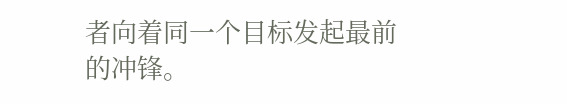者向着同一个目标发起最前的冲锋。